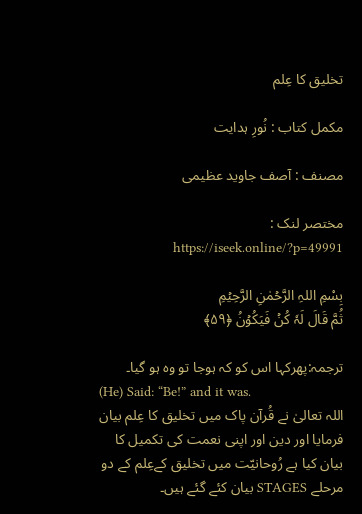تخلیق کا عِلم

مکمل کتاب : نُورِ ہدایت

مصنف : آصف جاوید عظیمی

مختصر لنک : https://iseek.online/?p=49991

بِسْمِ اللہِ الرَّحۡمٰنِ الرَّحِیۡمِ
ثُمَّ قَالَ لَہٗ كُنۡ فَیَكُوۡنُ ﴿۵۹﴾

ترجمہ:پھرکہا اس کو کہ ہوجا تو وہ ہو گیا۔
(He) Said: “Be!” and it was.
اللہ تعالیٰ نے قُرآن پاک میں تخلیق کا عِلم بیان فرمایا اور دین اور اپنی نعمت کی تکمیل کا بیان کیا ہے رُوحانیّت میں تخلیق کےعِلم کے دو مرحلے STAGES بیان کئے گئے ہیں۔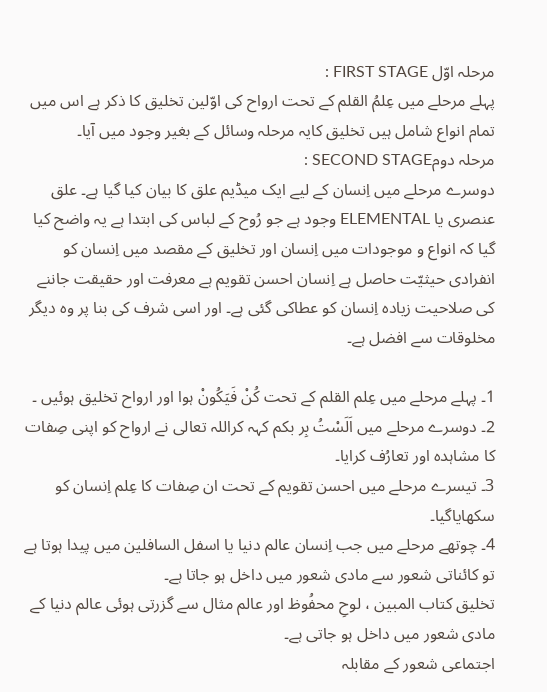مرحلہ اوّل FIRST STAGE :
پہلے مرحلے میں عِلمُ القلم کے تحت ارواح کی اوّلین تخلیق کا ذکر ہے اس میں تمام انواع شامل ہیں تخلیق کایہ مرحلہ وسائل کے بغیر وجود میں آیا۔
مرحلہ دومSECOND STAGE :
دوسرے مرحلے میں اِنسان کے لیے ایک میڈیم علق کا بیان کیا گیا ہے۔ علق عنصری یا ELEMENTAL وجود ہے جو رُوح کے لباس کی ابتدا ہے یہ واضح کیا گیا کہ انواع و موجودات میں اِنسان اور تخلیق کے مقصد میں اِنسان کو انفرادی حیثیّت حاصل ہے اِنسان احسن تقویم ہے معرفت اور حقیقت جاننے کی صلاحیت زیادہ اِنسان کو عطاکی گئی ہے۔ اور اسی شرف کی بنا پر وہ دیگر مخلوقات سے افضل ہے۔

1۔ پہلے مرحلے میں عِلم القلم کے تحت کُنْ فَیَکُونْ ہوا اور ارواح تخلیق ہوئیں ۔
2۔ دوسرے مرحلے میں اَلَسْتُ بِر بکم کہہ کراللہ تعالی نے ارواح کو اپنی صِفات کا مشاہدہ اور تعارُف کرایا۔
3۔ تیسرے مرحلے میں احسن تقویم کے تحت ان صِفات کا عِلم اِنسان کو سکھایاگیا۔
4۔ چوتھے مرحلے میں جب اِنسان عالم دنیا یا اسفل السافلین میں پیدا ہوتا ہے تو کائناتی شعور سے مادی شعور میں داخل ہو جاتا ہے۔
تخلیق کتاب المبین ، لوحِ محفُوظ اور عالم مثال سے گزرتی ہوئی عالم دنیا کے مادی شعور میں داخل ہو جاتی ہے۔
اجتماعی شعور کے مقابلہ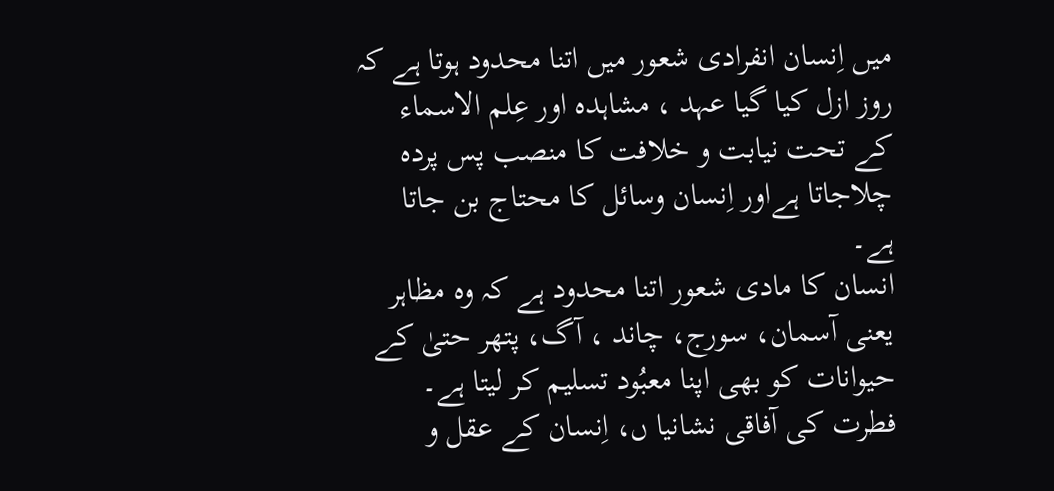میں اِنسان انفرادی شعور میں اتنا محدود ہوتا ہے کہ روز ازل کیا گیا عہد ، مشاہدہ اور عِلم الاسماء کے تحت نیابت و خلافت کا منصب پس پردہ چلاجاتا ہےاور اِنسان وسائل کا محتاج بن جاتا ہے۔
انسان کا مادی شعور اتنا محدود ہے کہ وہ مظاہر یعنی آسمان، سورج، چاند ، آگ، پتھر حتیٰ کے حیوانات کو بھی اپنا معبُود تسلیم کر لیتا ہے۔
فطرت کی آفاقی نشانیا ں، اِنسان کے عقل و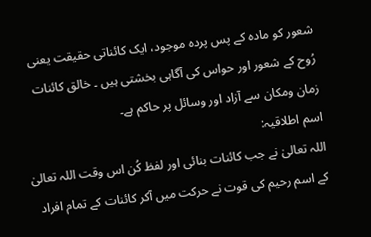شعور کو مادہ کے پس پردہ موجود، ایک کائناتی حقیقت یعنی رُوح کے شعور اور حواس کی آگاہی بخشتی ہیں ۔ خالق کائنات زمان ومکان سے آزاد اور وسائل پر حاکم ہے۔
اسم اطلاقیہ:
اللہ تعالیٰ نے جب کائنات بنائی اور لفظ کُن اس وقت اللہ تعالیٰ کے اسم رحیم کی قوت نے حرکت میں آکر کائنات کے تمام افراد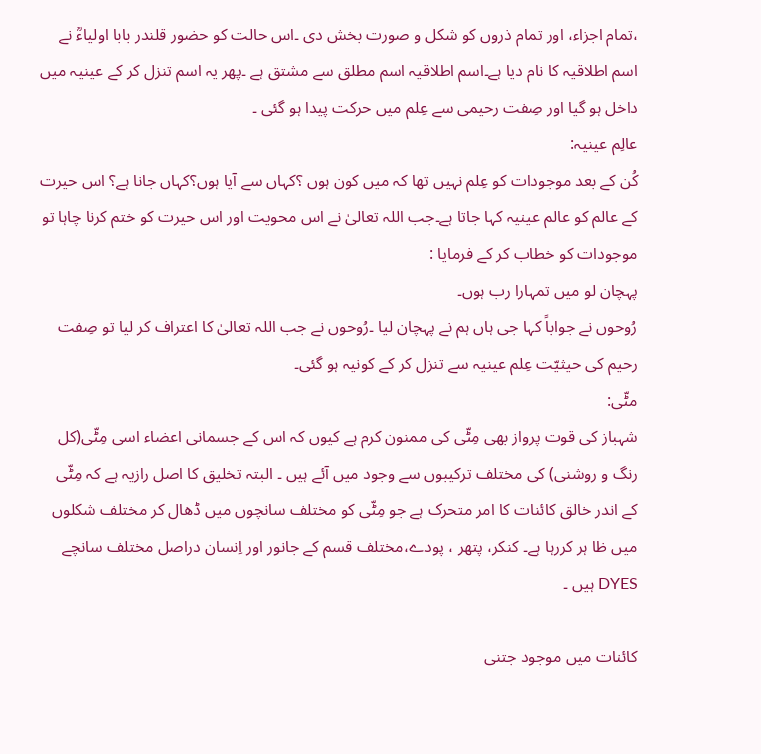،تمام اجزاء، اور تمام ذروں کو شکل و صورت بخش دی ۔اس حالت کو حضور قلندر بابا اولیاءؒ نے اسم اطلاقیہ کا نام دیا ہے۔اسم اطلاقیہ اسم مطلق سے مشتق ہے ۔پھر یہ اسم تنزل کر کے عینیہ میں داخل ہو گیا اور صِفت رحیمی سے عِلم میں حرکت پیدا ہو گئی ۔
عالِم عینیہ:
کُن کے بعد موجودات کو عِلم نہیں تھا کہ میں کون ہوں ؟کہاں سے آیا ہوں؟کہاں جانا ہے؟ اس حیرت کے عالم کو عالم عینیہ کہا جاتا ہے۔جب اللہ تعالیٰ نے اس محویت اور اس حیرت کو ختم کرنا چاہا تو موجودات کو خطاب کر کے فرمایا :
پہچان لو میں تمہارا رب ہوں۔
رُوحوں نے جواباً کہا جی ہاں ہم نے پہچان لیا ۔رُوحوں نے جب اللہ تعالیٰ کا اعتراف کر لیا تو صِفت رحیم کی حیثیّت عِلم عینیہ سے تنزل کر کے کونیہ ہو گئی۔
مٹّی:
شہباز کی قوت پرواز بھی مِٹّی کی ممنون کرم ہے کیوں کہ اس کے جسمانی اعضاء اسی مِٹّی(کل رنگ و روشنی) کی مختلف ترکیبوں سے وجود میں آئے ہیں ۔ البتہ تخلیق کا اصل رازیہ ہے کہ مِٹّی کے اندر خالق کائنات کا امر متحرک ہے جو مِٹّی کو مختلف سانچوں میں ڈھال کر مختلف شکلوں میں ظا ہر کررہا ہے۔ کنکر، پتھر ، پودے،مختلف قسم کے جانور اور اِنسان دراصل مختلف سانچے DYES ہیں ۔

کائنات میں موجود جتنی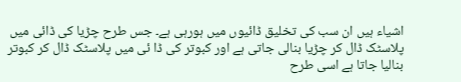اشیاء ہیں ان سب کی تخلیق ڈائیوں میں ہورہی ہے۔ جس طرح چڑیا کی ڈائی میں پلاسٹک ڈال کر چڑیا بنالی جاتی ہے اور کبوتر کی ڈا ئی میں پلاسٹک ڈال کر کبوتر بنالیا جاتا ہے اسی طرح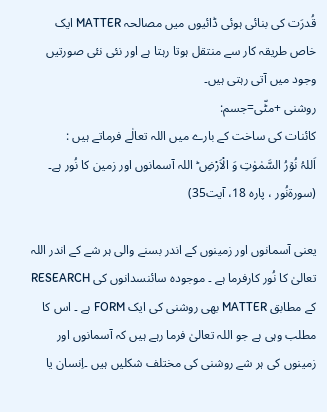قُدرَت کی بنائی ہوئی ڈائیوں میں مصالحہ MATTER ایک خاص طریقہ کار سے منتقل ہوتا رہتا ہے اور نئی نئی صورتیں وجود میں آتی رہتی ہیں۔
روشنی +مٹّی=جسم:
کائنات کی ساخت کے بارے میں اللہ تعالٰے فرماتے ہیں :
اَللہُ نُوۡرُ السَّمٰوٰتِ وَ الْاَرْضِ ؕ اللہ آسمانوں اور زمین کا نُور ہے۔ (سورۃنُور ، پارہ 18، آیت35)

یعنی آسمانوں اور زمینوں کے اندر بسنے والی ہر شے کے اندر اللہ تعالیٰ کا نُور کارفرما ہے ۔ موجودہ سائنسدانوں کی RESEARCH کے مطابق MATTER بھی روشنی کی ایک FORM ہے ۔ اس کا مطلب وہی ہے جو اللہ تعالیٰ فرما رہے ہیں کہ آسمانوں اور زمینوں کی ہر شے روشنی کی مختلف شکلیں ہیں ۔اِنسان یا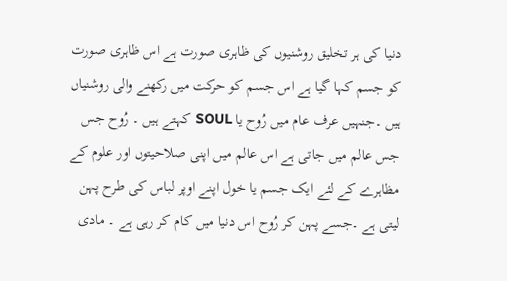دنیا کی ہر تخلیق روشنیوں کی ظاہری صورت ہے اس ظاہری صورت کو جسم کہا گیا ہے اس جسم کو حرکت میں رکھنے والی روشنیاں ہیں ۔جنہیں عرف عام میں رُوح یا SOUL کہتے ہیں ۔ رُوح جس جس عالم میں جاتی ہے اس عالم میں اپنی صلاحیتوں اور علوم کے مظاہرے کے لئے ایک جسم یا خول اپنے اوپر لباس کی طرح پہن لیتی ہے ۔جسے پہن کر رُوح اس دنیا میں کام کر رہی ہے ۔ مادی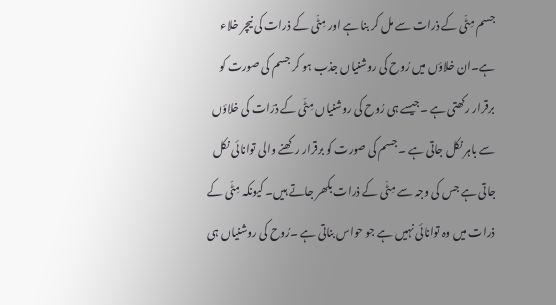جسم مِٹّی کے ذرات سے مل کر بنا ہے اور مِٹّی کے ذرات کی نیچر خلاء ہے۔ان خلاؤں میں رُوح کی روشنیاں جذب ہو کر جسم کی صورت کو برقرار رکھتی ہے ۔جیسے ہی رُوح کی روشنیاں مِٹّی کے ذرّات کی خلاؤں سے باہر نکل جاتی ہے ۔ جسم کی صورت کو برقرار رکھنے والی توانائی نکل جاتی ہے جس کی وجہ سے مِٹّی کے ذرات بکھر جاتے ہیں۔ کیونکہ مِٹّی کے ذرات میں وہ توانائی نہیں ہے جو حواس بناتی ہے ۔رُوح کی روشنیاں ہی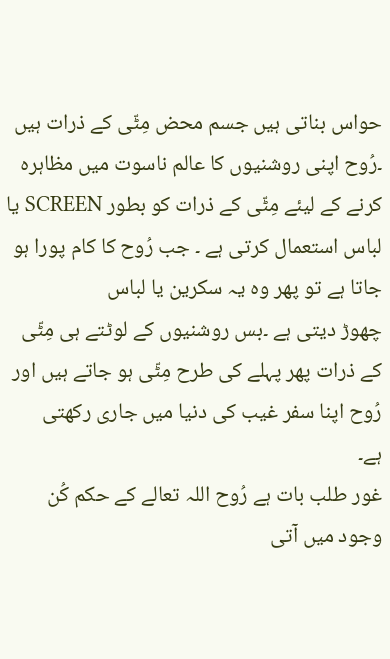حواس بناتی ہیں جسم محض مِٹّی کے ذرات ہیں ۔رُوح اپنی روشنیوں کا عالم ناسوت میں مظاہرہ کرنے کے لیئے مِٹّی کے ذرات کو بطور SCREEN یا لباس استعمال کرتی ہے ۔ جب رُوح کا کام پورا ہو جاتا ہے تو پھر وہ یہ سکرین یا لباس
چھوڑ دیتی ہے ۔بس روشنیوں کے لوٹتے ہی مِٹّی کے ذرات پھر پہلے کی طرح مِٹّی ہو جاتے ہیں اور رُوح اپنا سفر غیب کی دنیا میں جاری رکھتی
ہے۔
غور طلب بات ہے رُوح اللہ تعالے کے حکم کُن وجود میں آتی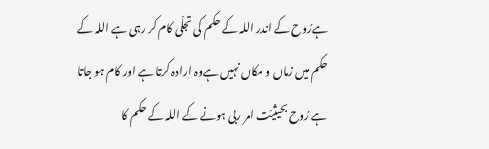ہےرُوح کے اندر اللہ کے حکم کی تجلّی کام کر رہی ہے اللہ کے حکم میں زماں و مکاں نہیں ہےوہ ارادہ کرتا ہے اور کام ہو جاتا ہے رُوح بحیثیّت امر ربی ہونے کے اللہ کے حکم کا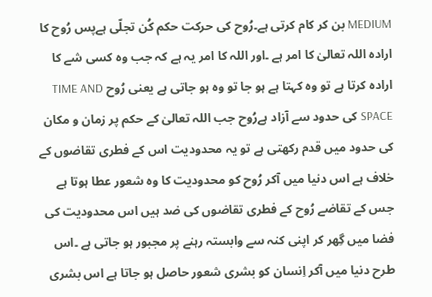MEDIUM بن کر کام کرتی ہے۔رُوح کی حرکت حکم کُن تجلّی ہےپس رُوح کا ارادہ اللہ تعالیٰ کا امر ہے ۔اور اللہ کا امر یہ ہے کہ جب وہ کسی شے کا ارادہ کرتا ہے تو وہ کہتا ہے ہو جا تو وہ ہو جاتی ہے یعنی رُوح TIME AND SPACE کی حدود سے آزاد ہےرُوح جب اللہ تعالیٰ کے حکم پر زمان و مکان کی حدود میں قدم رکھتی ہے تو یہ محدودیت اس کے فطری تقاضوں کے خلاف ہے اس دنیا میں آکر رُوح کو محدودیت کا وہ شعور عطا ہوتا ہے جس کے تقاضے رُوح کے فطری تقاضوں کی ضد ہیں اس محدودیت کی فضا میں گِھر کر اپنی کنہ سے وابستہ رہنے پر مجبور ہو جاتی ہے ۔اس طرح دنیا میں آکر اِنسان کو بشری شعور حاصل ہو جاتا ہے اس بشری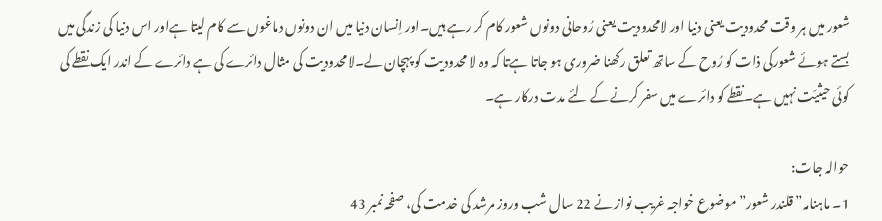شعور میں ہر وقت محدودیت یعنی دنیا اور لامحدودیت یعنی رُوحانی دونوں شعور کام کر رہے ہیں۔اور اِنسان دنیا میں ان دونوں دماغوں سے کام لیتا ہےاور اس دنیا کی زندگی میں بستے ہوئے شعورکی ذات کو رُوح کے ساتھ تعلق رکھنا ضروری ہو جاتا ہےتا کہ وہ لا محدودیت کو پہچان لے۔لامحدودیت کی مثال دائرے کی ہے دائرے کے اندر ایک نقطے کی کوئی حیثیّت نہیں ہے۔نقطے کو دائرے میں سفر کرنے کے لئے مدت درکار ہے۔

حوالہ جات:
1۔ ماہنامہ” قلندر شعور” موضوع خواجہ غریب نواز نے 22 سال شب وروز مرشد کی خدمت کی، صفحہ نمبر 43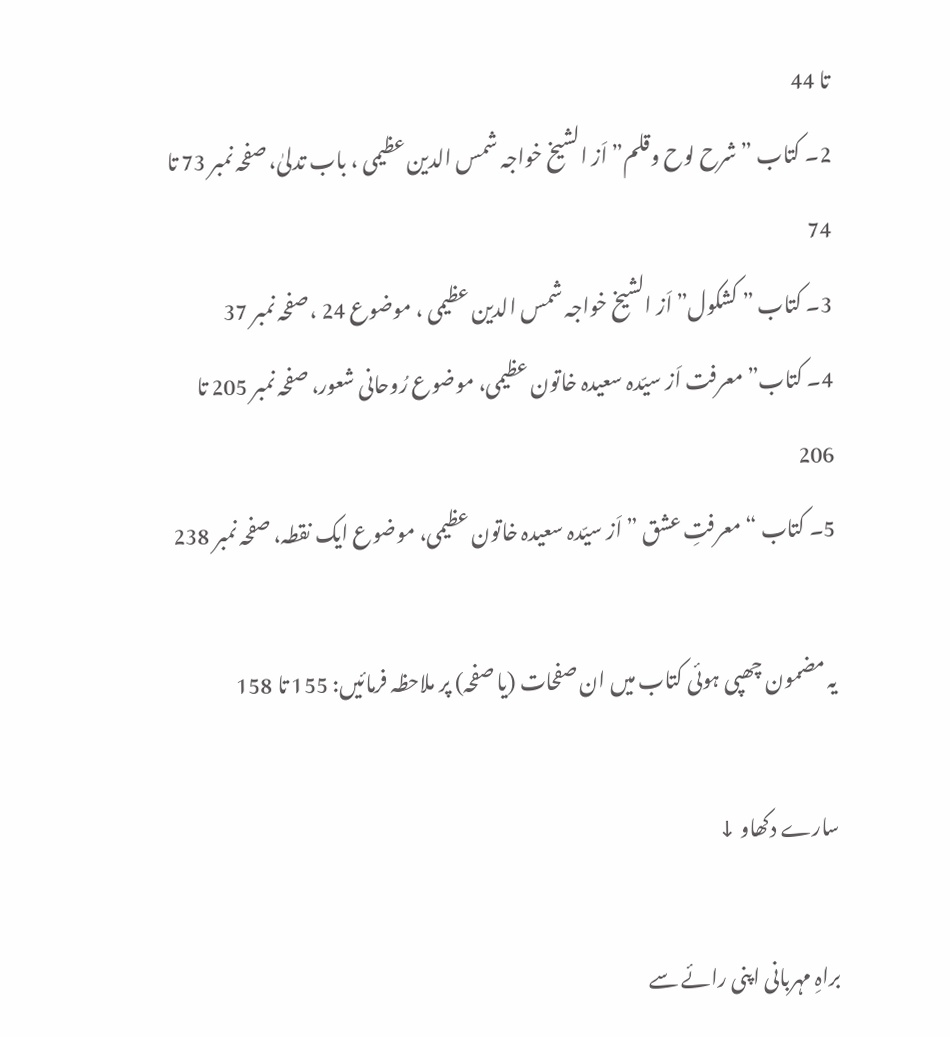تا 44
2۔ کتاب ” شرح لوح وقلم” اَز الشیخ خواجہ شمس الدین عظیمی ، باب تدلیٰ، صفحہ نمبر 73 تا 74
3۔ کتاب ” کشکول” اَز الشیخ خواجہ شمس الدین عظیمی ، موضوع 24 ،صفحہ نمبر 37
4۔ کتاب” معرفت اَز سیّدہ سعیدہ خاتون عظیمی، موضوع رُوحانی شعور، صفحہ نمبر 205 تا 206
5۔ کتاب “معرفتِ عشق ” اَز سیّدہ سعیدہ خاتون عظیمی، موضوع ایک نقطہ، صفحہ نمبر 238

یہ مضمون چھپی ہوئی کتاب میں ان صفحات (یا صفحہ) پر ملاحظہ فرمائیں: 155 تا 158

سارے دکھاو ↓

براہِ مہربانی اپنی رائے سے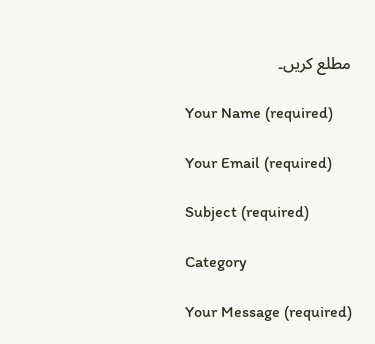مطلع کریں۔

    Your Name (required)

    Your Email (required)

    Subject (required)

    Category

    Your Message (required)